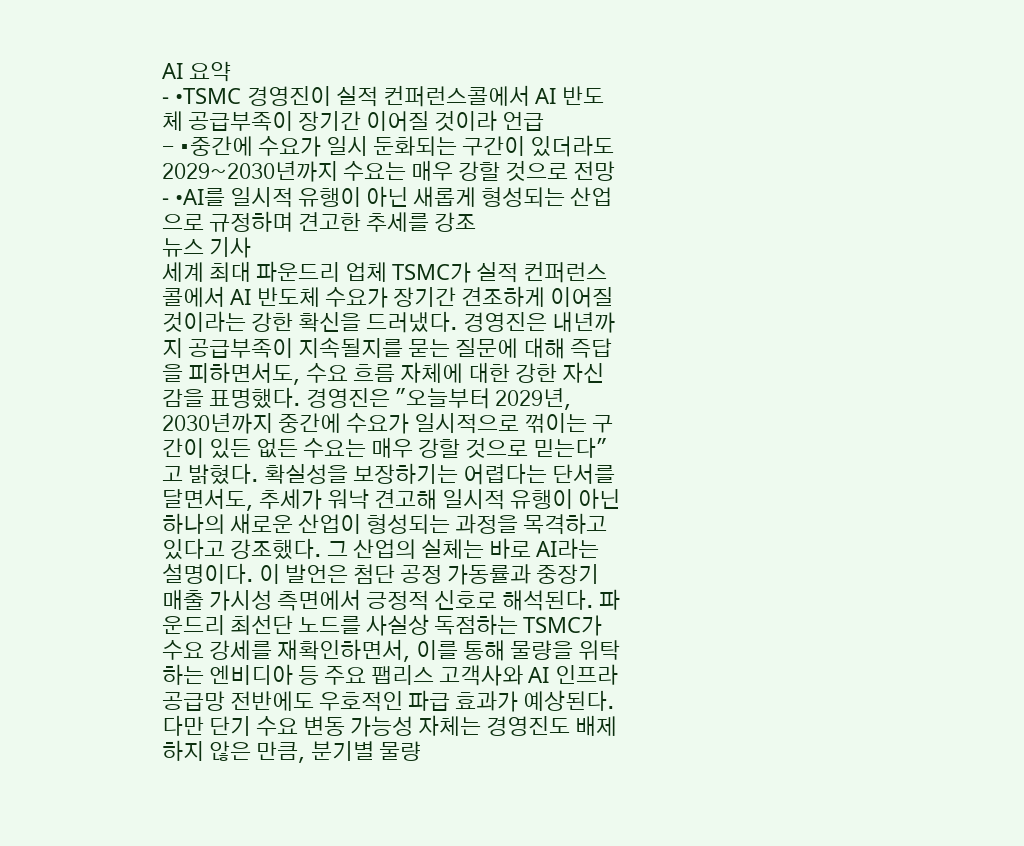AI 요약
- •TSMC 경영진이 실적 컨퍼런스콜에서 AI 반도체 공급부족이 장기간 이어질 것이라 언급
- •중간에 수요가 일시 둔화되는 구간이 있더라도 2029~2030년까지 수요는 매우 강할 것으로 전망
- •AI를 일시적 유행이 아닌 새롭게 형성되는 산업으로 규정하며 견고한 추세를 강조
뉴스 기사
세계 최대 파운드리 업체 TSMC가 실적 컨퍼런스콜에서 AI 반도체 수요가 장기간 견조하게 이어질 것이라는 강한 확신을 드러냈다. 경영진은 내년까지 공급부족이 지속될지를 묻는 질문에 대해 즉답을 피하면서도, 수요 흐름 자체에 대한 강한 자신감을 표명했다. 경영진은 "오늘부터 2029년, 2030년까지 중간에 수요가 일시적으로 꺾이는 구간이 있든 없든 수요는 매우 강할 것으로 믿는다"고 밝혔다. 확실성을 보장하기는 어렵다는 단서를 달면서도, 추세가 워낙 견고해 일시적 유행이 아닌 하나의 새로운 산업이 형성되는 과정을 목격하고 있다고 강조했다. 그 산업의 실체는 바로 AI라는 설명이다. 이 발언은 첨단 공정 가동률과 중장기 매출 가시성 측면에서 긍정적 신호로 해석된다. 파운드리 최선단 노드를 사실상 독점하는 TSMC가 수요 강세를 재확인하면서, 이를 통해 물량을 위탁하는 엔비디아 등 주요 팹리스 고객사와 AI 인프라 공급망 전반에도 우호적인 파급 효과가 예상된다. 다만 단기 수요 변동 가능성 자체는 경영진도 배제하지 않은 만큼, 분기별 물량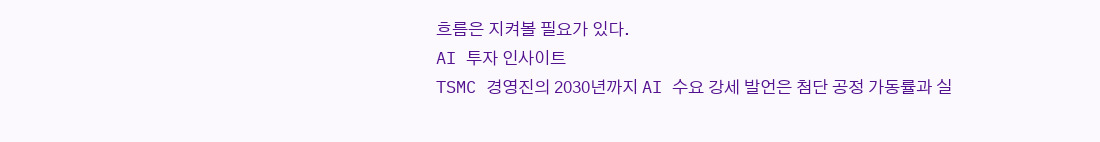흐름은 지켜볼 필요가 있다.
AI 투자 인사이트
TSMC 경영진의 2030년까지 AI 수요 강세 발언은 첨단 공정 가동률과 실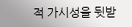적 가시성을 뒷받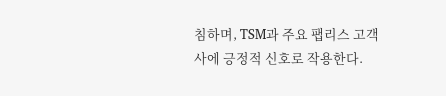침하며, TSM과 주요 팹리스 고객사에 긍정적 신호로 작용한다.